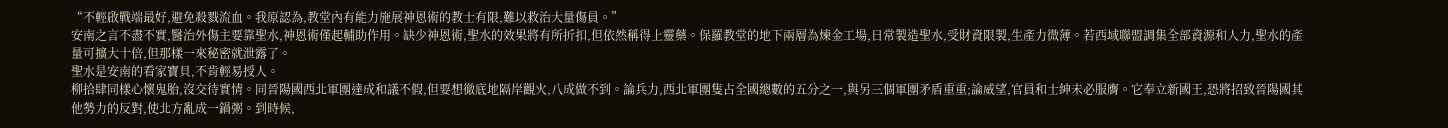“不輕啟戰端最好,避免殺戮流血。我原認為,教堂內有能力施展神恩術的教士有限,難以救治大量傷員。”
安南之言不盡不實,醫治外傷主要靠聖水,神恩術僅起輔助作用。缺少神恩術,聖水的效果將有所折扣,但依然稱得上靈藥。保羅教堂的地下兩層為煉金工場,日常製造聖水,受財資限製,生產力微薄。若西域聯盟調集全部資源和人力,聖水的產量可擴大十倍,但那樣一來秘密就泄露了。
聖水是安南的看家寶貝,不肯輕易授人。
柳拾肆同樣心懷鬼胎,沒交待實情。同晉陽國西北軍團達成和議不假,但要想徹底地隔岸觀火,八成做不到。論兵力,西北軍團隻占全國總數的五分之一,與另三個軍團矛盾重重;論威望,官員和士紳未必服膺。它奉立新國王,恐將招致晉陽國其他勢力的反對,使北方亂成一鍋粥。到時候,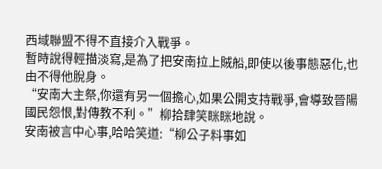西域聯盟不得不直接介入戰爭。
暫時說得輕描淡寫,是為了把安南拉上賊船,即使以後事態惡化,也由不得他脫身。
“安南大主祭,你還有另一個擔心,如果公開支持戰爭,會導致晉陽國民怨恨,對傳教不利。”柳拾肆笑眯眯地說。
安南被言中心事,哈哈笑道:“柳公子料事如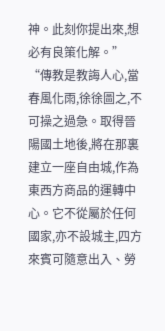神。此刻你提出來,想必有良策化解。”
“傳教是教誨人心,當春風化雨,徐徐圖之,不可操之過急。取得晉陽國土地後,將在那裏建立一座自由城,作為東西方商品的運轉中心。它不從屬於任何國家,亦不設城主,四方來賓可隨意出入、勞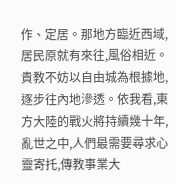作、定居。那地方臨近西域,居民原就有來往,風俗相近。貴教不妨以自由城為根據地,逐步往內地滲透。依我看,東方大陸的戰火將持續幾十年,亂世之中,人們最需要尋求心靈寄托,傳教事業大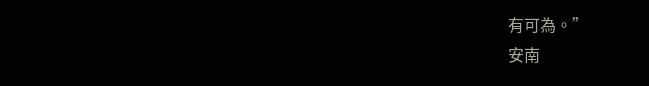有可為。”
安南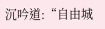沉吟道:“自由城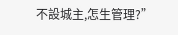不設城主,怎生管理?”